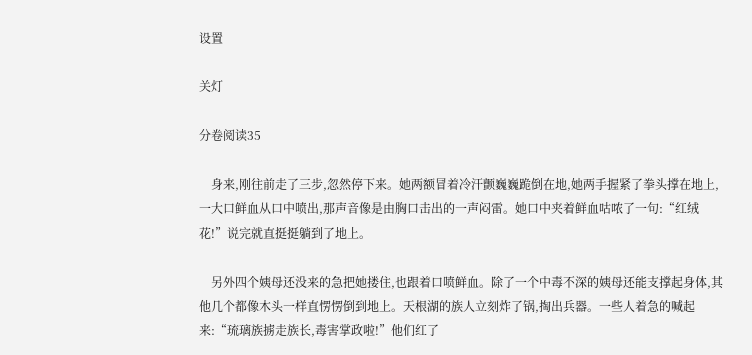设置

关灯

分卷阅读35

    身来,刚往前走了三步,忽然停下来。她两额冒着冷汗颤巍巍跪倒在地,她两手握紧了拳头撑在地上,一大口鲜血从口中喷出,那声音像是由胸口击出的一声闷雷。她口中夹着鲜血咕哝了一句:“红绒花!”说完就直挺挺躺到了地上。

    另外四个姨母还没来的急把她搂住,也跟着口喷鲜血。除了一个中毒不深的姨母还能支撑起身体,其他几个都像木头一样直愣愣倒到地上。天根湖的族人立刻炸了锅,掏出兵器。一些人着急的喊起来:“琉璃族掳走族长,毒害掌政啦!”他们红了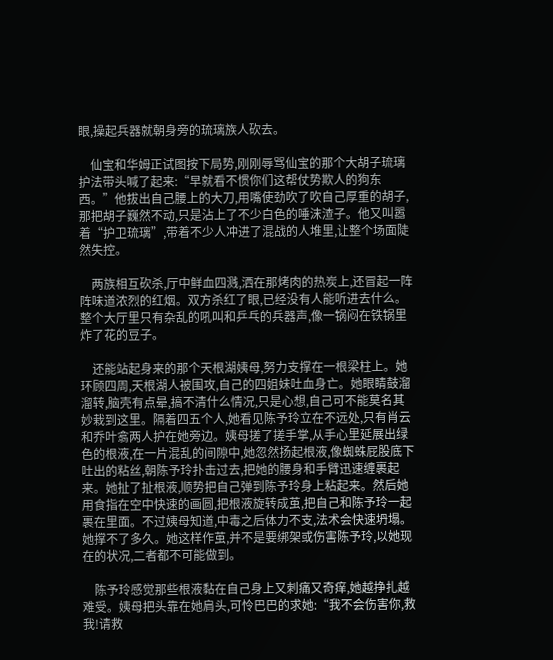眼,操起兵器就朝身旁的琉璃族人砍去。

    仙宝和华姆正试图按下局势,刚刚辱骂仙宝的那个大胡子琉璃护法带头喊了起来:“早就看不惯你们这帮仗势欺人的狗东西。”他拔出自己腰上的大刀,用嘴使劲吹了吹自己厚重的胡子,那把胡子巍然不动,只是沾上了不少白色的唾沫渣子。他又叫嚣着“护卫琉璃”,带着不少人冲进了混战的人堆里,让整个场面陡然失控。

    两族相互砍杀,厅中鲜血四溅,洒在那烤肉的热炭上,还冒起一阵阵味道浓烈的红烟。双方杀红了眼,已经没有人能听进去什么。整个大厅里只有杂乱的吼叫和乒乓的兵器声,像一锅闷在铁锅里炸了花的豆子。

    还能站起身来的那个天根湖姨母,努力支撑在一根梁柱上。她环顾四周,天根湖人被围攻,自己的四姐妹吐血身亡。她眼睛鼓溜溜转,脑壳有点晕,搞不清什么情况,只是心想,自己可不能莫名其妙栽到这里。隔着四五个人,她看见陈予玲立在不远处,只有肖云和乔叶翕两人护在她旁边。姨母搓了搓手掌,从手心里延展出绿色的根液,在一片混乱的间隙中,她忽然扬起根液,像蜘蛛屁股底下吐出的粘丝,朝陈予玲扑击过去,把她的腰身和手臂迅速缠裹起来。她扯了扯根液,顺势把自己弹到陈予玲身上粘起来。然后她用食指在空中快速的画圆,把根液旋转成茧,把自己和陈予玲一起裹在里面。不过姨母知道,中毒之后体力不支,法术会快速坍塌。她撑不了多久。她这样作茧,并不是要绑架或伤害陈予玲,以她现在的状况,二者都不可能做到。

    陈予玲感觉那些根液黏在自己身上又刺痛又奇痒,她越挣扎越难受。姨母把头靠在她肩头,可怜巴巴的求她:“我不会伤害你,救我!请救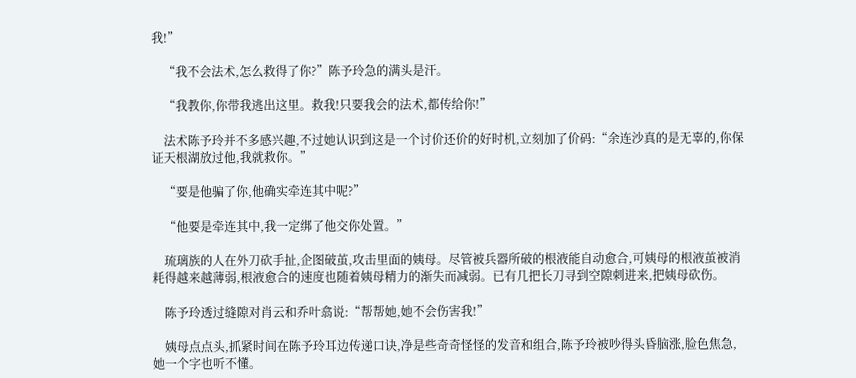我!”

    “我不会法术,怎么救得了你?”陈予玲急的满头是汗。

    “我教你,你带我逃出这里。救我!只要我会的法术,都传给你!”

    法术陈予玲并不多感兴趣,不过她认识到这是一个讨价还价的好时机,立刻加了价码:“余连沙真的是无辜的,你保证天根湖放过他,我就救你。”

    “要是他骗了你,他确实牵连其中呢?”

    “他要是牵连其中,我一定绑了他交你处置。”

    琉璃族的人在外刀砍手扯,企图破茧,攻击里面的姨母。尽管被兵器所破的根液能自动愈合,可姨母的根液茧被消耗得越来越薄弱,根液愈合的速度也随着姨母精力的渐失而减弱。已有几把长刀寻到空隙刺进来,把姨母砍伤。

    陈予玲透过缝隙对肖云和乔叶翕说:“帮帮她,她不会伤害我!”

    姨母点点头,抓紧时间在陈予玲耳边传递口诀,净是些奇奇怪怪的发音和组合,陈予玲被吵得头昏脑涨,脸色焦急,她一个字也听不懂。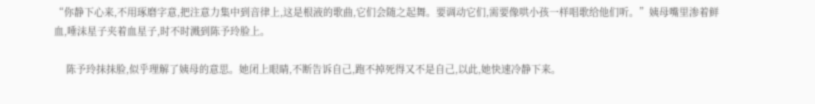“你静下心来,不用琢磨字意,把注意力集中到音律上,这是根液的歌曲,它们会随之起舞。要调动它们,需要像哄小孩一样唱歌给他们听。”姨母嘴里渗着鲜血,唾沫星子夹着血星子,时不时溅到陈予玲脸上。

    陈予玲抹抹脸,似乎理解了姨母的意思。她闭上眼睛,不断告诉自己,跑不掉死得又不是自己,以此,她快速冷静下来。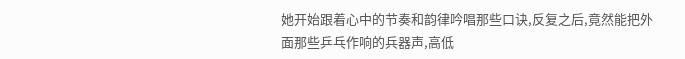她开始跟着心中的节奏和韵律吟唱那些口诀,反复之后,竟然能把外面那些乒乓作响的兵器声,高低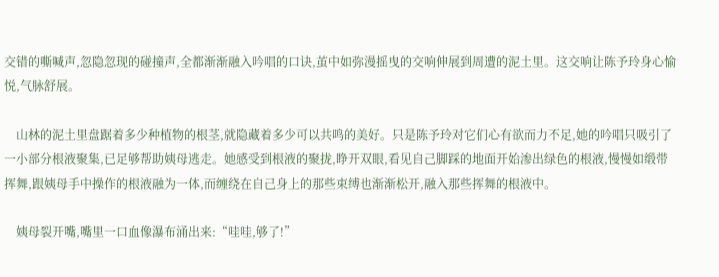交错的嘶喊声,忽隐忽现的碰撞声,全都渐渐融入吟唱的口诀,茧中如弥漫摇曳的交响伸展到周遭的泥土里。这交响让陈予玲身心愉悦,气脉舒展。

    山林的泥土里盘踞着多少种植物的根茎,就隐藏着多少可以共鸣的美好。只是陈予玲对它们心有欲而力不足,她的吟唱只吸引了一小部分根液聚集,已足够帮助姨母逃走。她感受到根液的聚拢,睁开双眼,看见自己脚踩的地面开始渗出绿色的根液,慢慢如缎带挥舞,跟姨母手中操作的根液融为一体,而缠绕在自己身上的那些束缚也渐渐松开,融入那些挥舞的根液中。

    姨母裂开嘴,嘴里一口血像瀑布涌出来:“哇哇,够了!”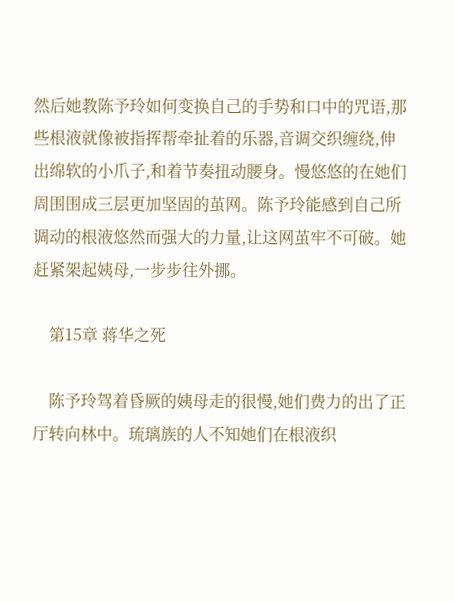然后她教陈予玲如何变换自己的手势和口中的咒语,那些根液就像被指挥帮牵扯着的乐器,音调交织缠绕,伸出绵软的小爪子,和着节奏扭动腰身。慢悠悠的在她们周围围成三层更加坚固的茧网。陈予玲能感到自己所调动的根液悠然而强大的力量,让这网茧牢不可破。她赶紧架起姨母,一步步往外挪。

    第15章 蒋华之死

    陈予玲驾着昏厥的姨母走的很慢,她们费力的出了正厅转向林中。琉璃族的人不知她们在根液织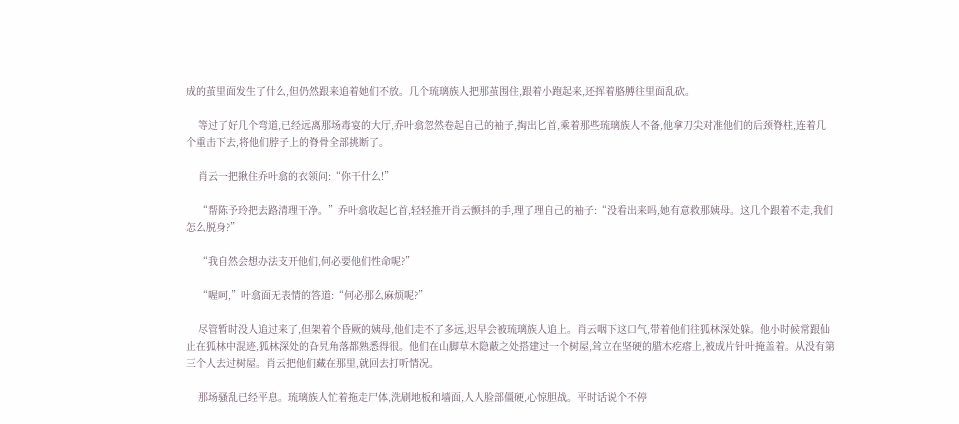成的茧里面发生了什么,但仍然跟来追着她们不放。几个琉璃族人把那茧围住,跟着小跑起来,还挥着胳膊往里面乱砍。

    等过了好几个弯道,已经远离那场毒宴的大厅,乔叶翕忽然卷起自己的袖子,掏出匕首,乘着那些琉璃族人不备,他拿刀尖对准他们的后颈脊柱,连着几个重击下去,将他们脖子上的脊骨全部挑断了。

    肖云一把揪住乔叶翕的衣领问:“你干什么!”

    “帮陈予玲把去路清理干净。”乔叶翕收起匕首,轻轻推开肖云颤抖的手,理了理自己的袖子:“没看出来吗,她有意救那姨母。这几个跟着不走,我们怎么脱身?”

    “我自然会想办法支开他们,何必要他们性命呢?”

    “喔呵,”叶翕面无表情的答道:“何必那么麻烦呢?”

    尽管暂时没人追过来了,但架着个昏厥的姨母,他们走不了多远,迟早会被琉璃族人追上。肖云咽下这口气,带着他们往狐林深处躲。他小时候常跟仙止在狐林中混迹,狐林深处的旮旯角落都熟悉得很。他们在山脚草木隐蔽之处搭建过一个树屋,耸立在坚硬的腊木疙瘩上,被成片针叶掩盖着。从没有第三个人去过树屋。肖云把他们藏在那里,就回去打听情况。

    那场骚乱已经平息。琉璃族人忙着拖走尸体,洗刷地板和墙面,人人脸部僵硬,心惊胆战。平时话说个不停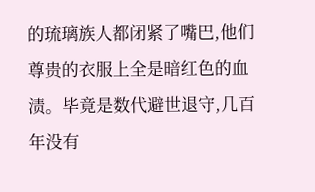的琉璃族人都闭紧了嘴巴,他们尊贵的衣服上全是暗红色的血渍。毕竟是数代避世退守,几百年没有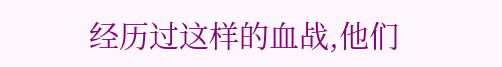经历过这样的血战,他们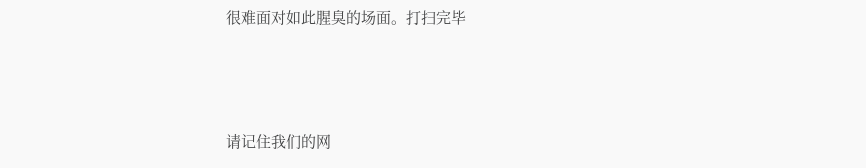很难面对如此腥臭的场面。打扫完毕



请记住我们的网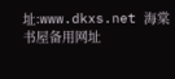址:www.dkxs.net 海棠书屋备用网址